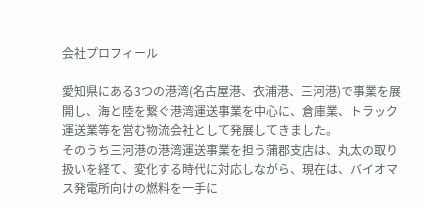会社プロフィール

愛知県にある3つの港湾(名古屋港、衣浦港、三河港)で事業を展開し、海と陸を繋ぐ港湾運送事業を中心に、倉庫業、トラック運送業等を営む物流会社として発展してきました。
そのうち三河港の港湾運送事業を担う蒲郡支店は、丸太の取り扱いを経て、変化する時代に対応しながら、現在は、バイオマス発電所向けの燃料を一手に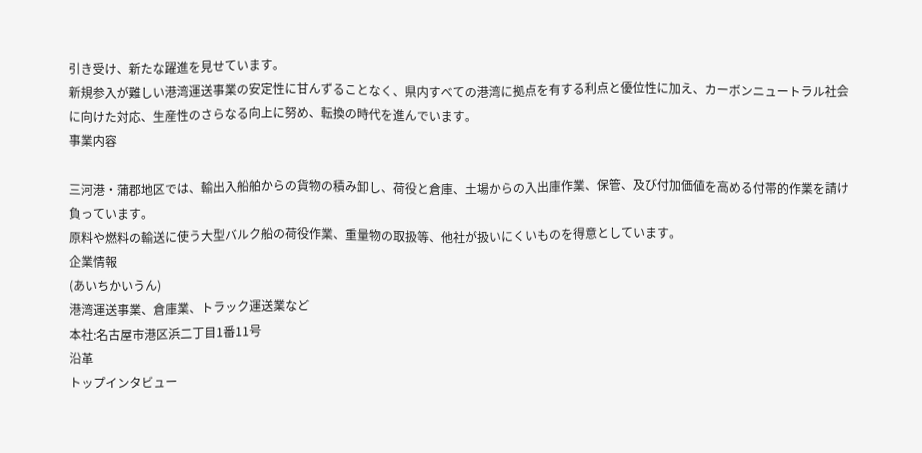引き受け、新たな躍進を見せています。
新規参入が難しい港湾運送事業の安定性に甘んずることなく、県内すべての港湾に拠点を有する利点と優位性に加え、カーボンニュートラル社会に向けた対応、生産性のさらなる向上に努め、転換の時代を進んでいます。
事業内容

三河港・蒲郡地区では、輸出入船舶からの貨物の積み卸し、荷役と倉庫、土場からの入出庫作業、保管、及び付加価値を高める付帯的作業を請け負っています。
原料や燃料の輸送に使う大型バルク船の荷役作業、重量物の取扱等、他社が扱いにくいものを得意としています。
企業情報
(あいちかいうん)
港湾運送事業、倉庫業、トラック運送業など
本社:名古屋市港区浜二丁目1番11号
沿革
トップインタビュー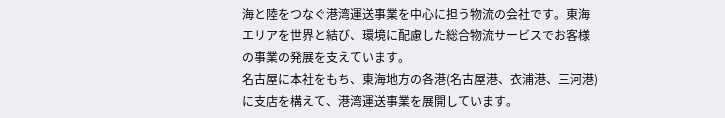海と陸をつなぐ港湾運送事業を中心に担う物流の会社です。東海エリアを世界と結び、環境に配慮した総合物流サービスでお客様の事業の発展を支えています。
名古屋に本社をもち、東海地方の各港(名古屋港、衣浦港、三河港)に支店を構えて、港湾運送事業を展開しています。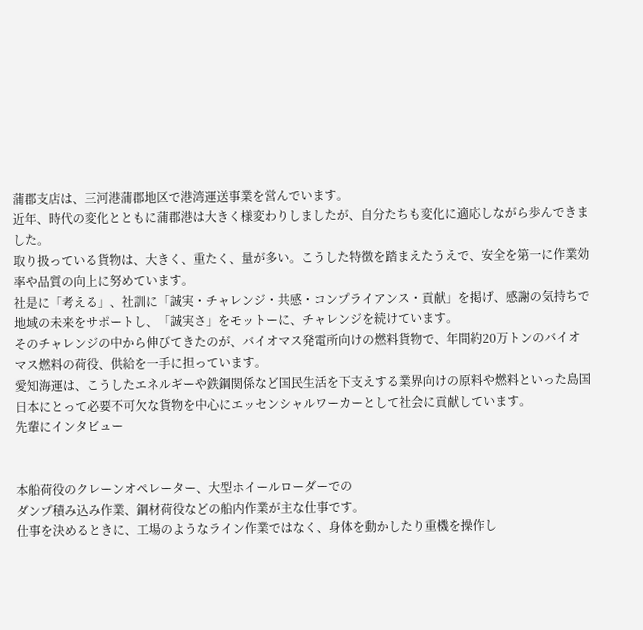蒲郡支店は、三河港蒲郡地区で港湾運送事業を営んでいます。
近年、時代の変化とともに蒲郡港は大きく様変わりしましたが、自分たちも変化に適応しながら歩んできました。
取り扱っている貨物は、大きく、重たく、量が多い。こうした特徴を踏まえたうえで、安全を第一に作業効率や品質の向上に努めています。
社是に「考える」、社訓に「誠実・チャレンジ・共感・コンプライアンス・貢献」を掲げ、感謝の気持ちで地域の未来をサポートし、「誠実さ」をモットーに、チャレンジを続けています。
そのチャレンジの中から伸びてきたのが、バイオマス発電所向けの燃料貨物で、年間約20万トンのバイオマス燃料の荷役、供給を一手に担っています。
愛知海運は、こうしたエネルギーや鉄鋼関係など国民生活を下支えする業界向けの原料や燃料といった島国日本にとって必要不可欠な貨物を中心にエッセンシャルワーカーとして社会に貢献しています。
先輩にインタビュー


本船荷役のクレーンオペレーター、大型ホイールローダーでの
ダンプ積み込み作業、鋼材荷役などの船内作業が主な仕事です。
仕事を決めるときに、工場のようなライン作業ではなく、身体を動かしたり重機を操作し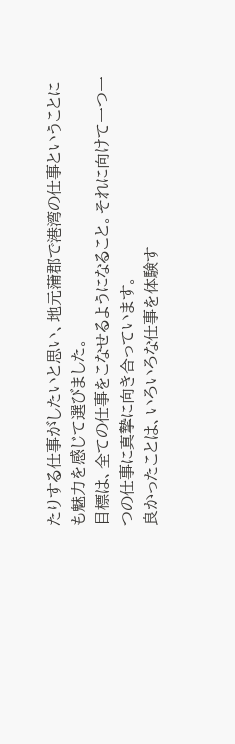たりする仕事がしたいと思い、地元蒲郡で港湾の仕事ということにも魅力を感じて選びました。
目標は、全ての仕事をこなせるようになること。それに向けて一つ一つの仕事に真摯に向き合っています。
良かったことは、いろいろな仕事を体験す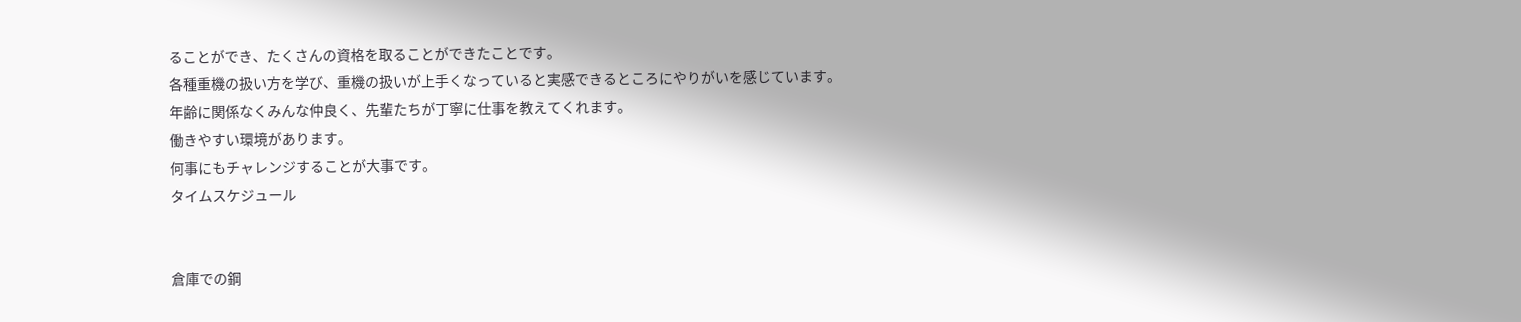ることができ、たくさんの資格を取ることができたことです。
各種重機の扱い方を学び、重機の扱いが上手くなっていると実感できるところにやりがいを感じています。
年齢に関係なくみんな仲良く、先輩たちが丁寧に仕事を教えてくれます。
働きやすい環境があります。
何事にもチャレンジすることが大事です。
タイムスケジュール


倉庫での鋼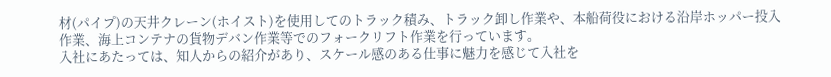材(パイプ)の天井クレーン(ホイスト)を使用してのトラック積み、トラック卸し作業や、本船荷役における沿岸ホッパー投入作業、海上コンテナの貨物デバン作業等でのフォークリフト作業を行っています。
入社にあたっては、知人からの紹介があり、スケール感のある仕事に魅力を感じて入社を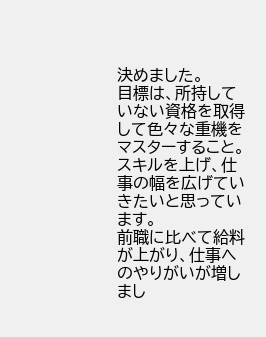決めました。
目標は、所持していない資格を取得して色々な重機をマスターすること。スキルを上げ、仕事の幅を広げていきたいと思っています。
前職に比べて給料が上がり、仕事へのやりがいが増しまし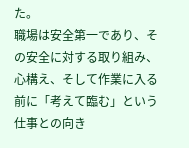た。
職場は安全第一であり、その安全に対する取り組み、心構え、そして作業に入る前に「考えて臨む」という仕事との向き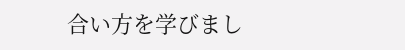合い方を学びまし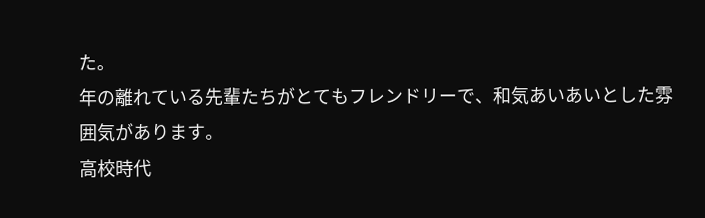た。
年の離れている先輩たちがとてもフレンドリーで、和気あいあいとした雰囲気があります。
高校時代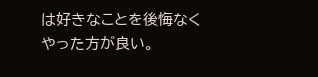は好きなことを後悔なくやった方が良い。